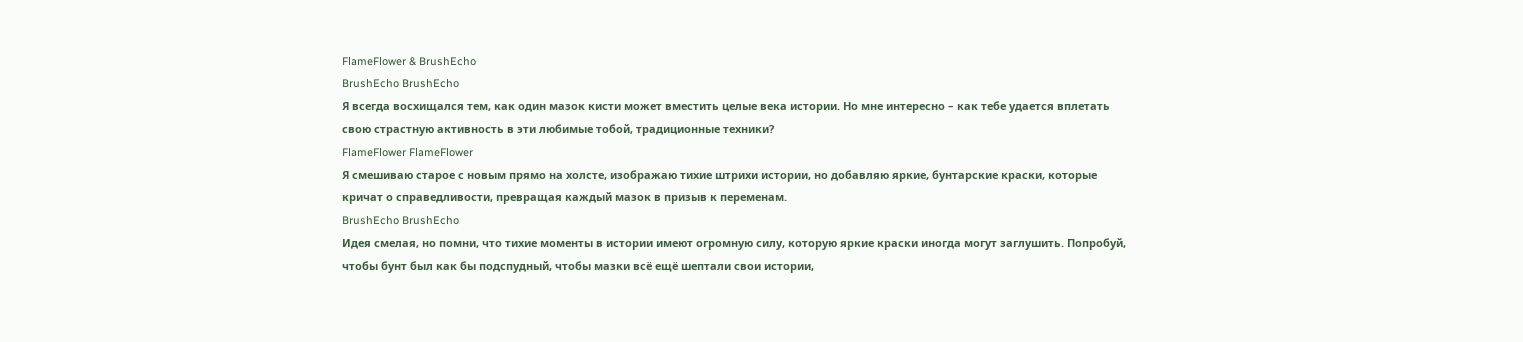FlameFlower & BrushEcho
BrushEcho BrushEcho
Я всегда восхищался тем, как один мазок кисти может вместить целые века истории. Но мне интересно – как тебе удается вплетать свою страстную активность в эти любимые тобой, традиционные техники?
FlameFlower FlameFlower
Я смешиваю старое с новым прямо на холсте, изображаю тихие штрихи истории, но добавляю яркие, бунтарские краски, которые кричат о справедливости, превращая каждый мазок в призыв к переменам.
BrushEcho BrushEcho
Идея смелая, но помни, что тихие моменты в истории имеют огромную силу, которую яркие краски иногда могут заглушить. Попробуй, чтобы бунт был как бы подспудный, чтобы мазки всё ещё шептали свои истории,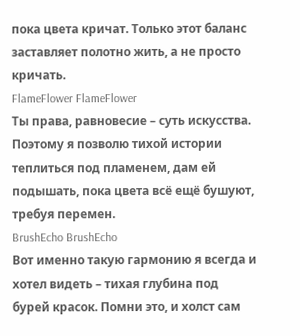пока цвета кричат. Только этот баланс заставляет полотно жить, а не просто кричать.
FlameFlower FlameFlower
Ты права, равновесие – суть искусства. Поэтому я позволю тихой истории теплиться под пламенем, дам ей подышать, пока цвета всё ещё бушуют, требуя перемен.
BrushEcho BrushEcho
Вот именно такую гармонию я всегда и хотел видеть – тихая глубина под бурей красок. Помни это, и холст сам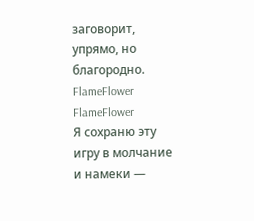заговорит, упрямо, но благородно.
FlameFlower FlameFlower
Я сохраню эту игру в молчание и намеки —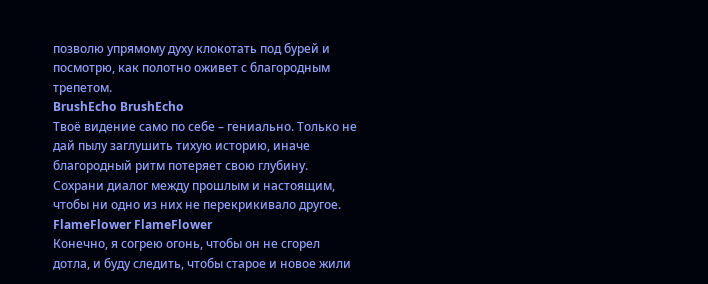позволю упрямому духу клокотать под бурей и посмотрю, как полотно оживет с благородным трепетом.
BrushEcho BrushEcho
Твоё видение само по себе – гениально. Только не дай пылу заглушить тихую историю, иначе благородный ритм потеряет свою глубину. Сохрани диалог между прошлым и настоящим, чтобы ни одно из них не перекрикивало другое.
FlameFlower FlameFlower
Конечно, я согрею огонь, чтобы он не сгорел дотла, и буду следить, чтобы старое и новое жили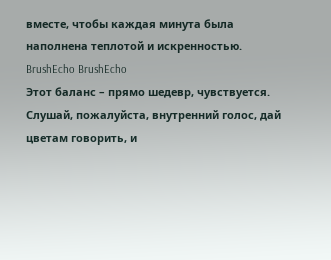вместе, чтобы каждая минута была наполнена теплотой и искренностью.
BrushEcho BrushEcho
Этот баланс – прямо шедевр, чувствуется. Слушай, пожалуйста, внутренний голос, дай цветам говорить, и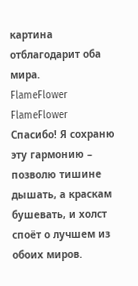картина отблагодарит оба мира.
FlameFlower FlameFlower
Спасибо! Я сохраню эту гармонию – позволю тишине дышать, а краскам бушевать, и холст споёт о лучшем из обоих миров.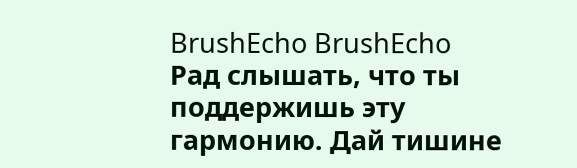BrushEcho BrushEcho
Рад слышать, что ты поддержишь эту гармонию. Дай тишине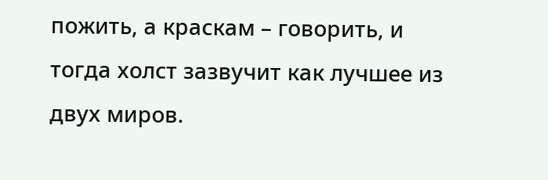пожить, а краскам – говорить, и тогда холст зазвучит как лучшее из двух миров.